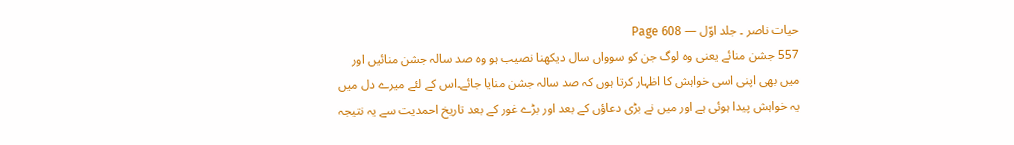حیات ناصر ۔ جلد اوّل — Page 608
557 جشن منائے یعنی وہ لوگ جن کو سوواں سال دیکھنا نصیب ہو وہ صد سالہ جشن منائیں اور میں بھی اپنی اسی خواہش کا اظہار کرتا ہوں کہ صد سالہ جشن منایا جائے۔اس کے لئے میرے دل میں یہ خواہش پیدا ہوئی ہے اور میں نے بڑی دعاؤں کے بعد اور بڑے غور کے بعد تاریخ احمدیت سے یہ نتیجہ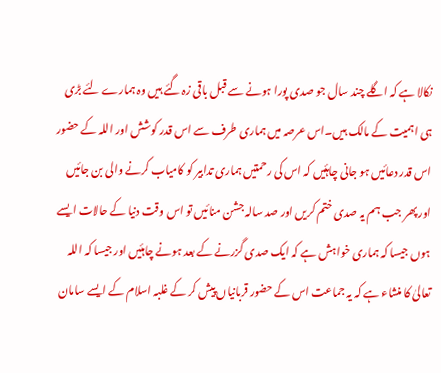نکالا ہے کہ اگلے چند سال جو صدی پورا ہونے سے قبل باقی زہ گئے ہیں وہ ہمارے لئے بڑی ہی اہمیت کے مالک ہیں۔اس عرصہ میں ہماری طرف سے اس قدر کوشش اور اللہ کے حضور اس قدر دعائیں ہو جانی چاہئیں کہ اس کی رحمتیں ہماری تدابیر کو کامیاب کرنے والی بن جائیں اور پھر جب ہم یہ صدی ختم کریں اور صد سالہ جشن منائیں تو اس وقت دنیا کے حالات ایسے ہوں جیسا کہ ہماری خواہش ہے کہ ایک صدی گزرنے کے بعد ہونے چاہئیں اور جیسا کہ اللہ تعالیٰ کا منشاء ہے کہ یہ جماعت اس کے حضور قربانیاں پیش کر کے غلبہ اسلام کے ایسے سامان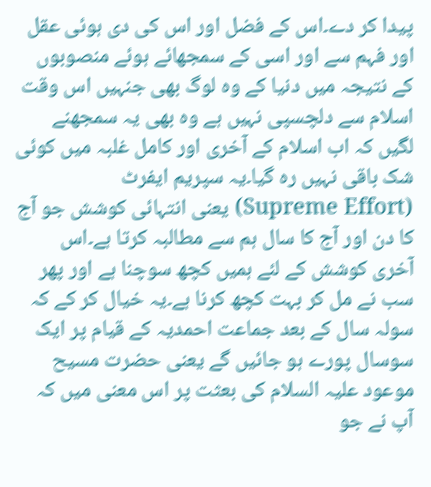پیدا کر دے۔اس کے فضل اور اس کی دی ہوئی عقل اور فہم سے اور اسی کے سمجھائے ہوئے منصوبوں کے نتیجہ میں دنیا کے وہ لوگ بھی جنہیں اس وقت اسلام سے دلچسپی نہیں ہے وہ بھی یہ سمجھنے لگیں کہ اب اسلام کے آخری اور کامل غلبہ میں کوئی شک باقی نہیں رہ گیا۔یہ سپریم ایفرٹ (Supreme Effort) یعنی انتہائی کوشش جو آج کا دن اور آج کا سال ہم سے مطالبہ کرتا ہے۔اس آخری کوشش کے لئے ہمیں کچھ سوچنا ہے اور پھر سب نے مل کر بہت کچھ کرنا ہے۔یہ خیال کر کے کہ سولہ سال کے بعد جماعت احمدیہ کے قیام پر ایک سوسال پورے ہو جائیں گے یعنی حضرت مسیح موعود علیہ السلام کی بعثت پر اس معنی میں کہ آپ نے جو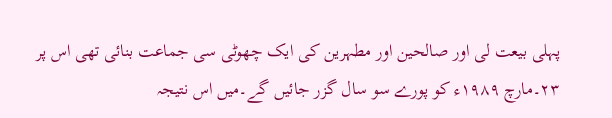پہلی بیعت لی اور صالحین اور مطہرین کی ایک چھوٹی سی جماعت بنائی تھی اس پر ۲۳۔مارچ ۱۹۸۹ء کو پورے سو سال گزر جائیں گے۔میں اس نتیجہ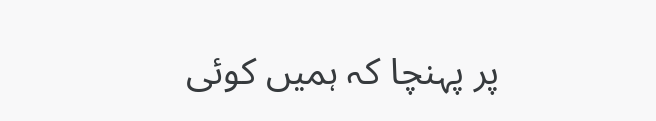پر پہنچا کہ ہمیں کوئی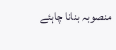منصوبہ بنانا چاہئے